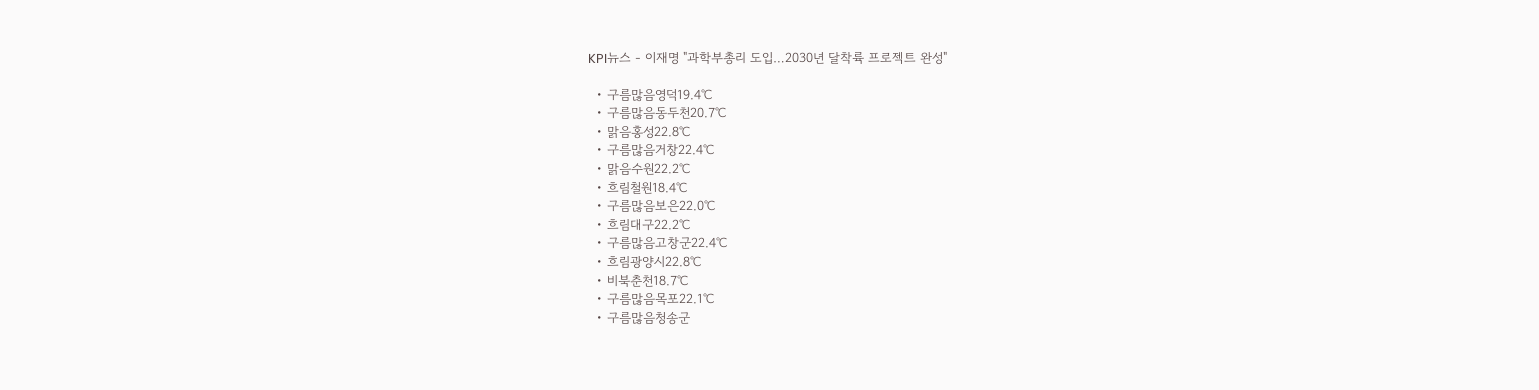KPI뉴스 - 이재명 "과학부총리 도입…2030년 달착륙 프로젝트 완성"

  • 구름많음영덕19.4℃
  • 구름많음동두천20.7℃
  • 맑음홍성22.8℃
  • 구름많음거창22.4℃
  • 맑음수원22.2℃
  • 흐림철원18.4℃
  • 구름많음보은22.0℃
  • 흐림대구22.2℃
  • 구름많음고창군22.4℃
  • 흐림광양시22.8℃
  • 비북춘천18.7℃
  • 구름많음목포22.1℃
  • 구름많음청송군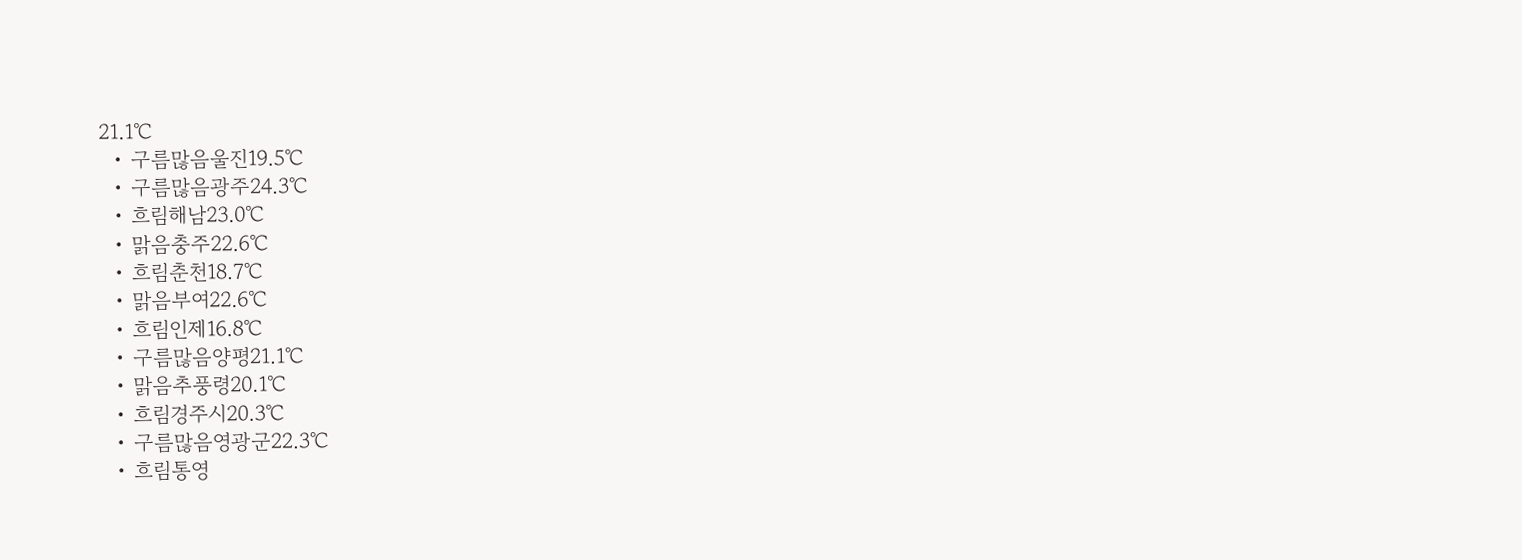21.1℃
  • 구름많음울진19.5℃
  • 구름많음광주24.3℃
  • 흐림해남23.0℃
  • 맑음충주22.6℃
  • 흐림춘천18.7℃
  • 맑음부여22.6℃
  • 흐림인제16.8℃
  • 구름많음양평21.1℃
  • 맑음추풍령20.1℃
  • 흐림경주시20.3℃
  • 구름많음영광군22.3℃
  • 흐림통영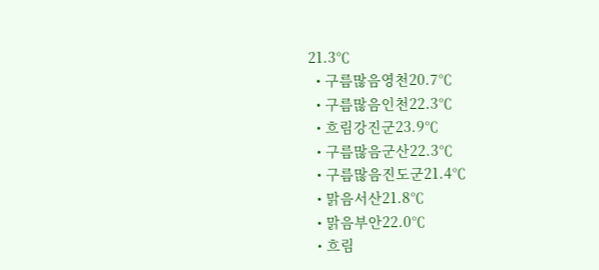21.3℃
  • 구름많음영천20.7℃
  • 구름많음인천22.3℃
  • 흐림강진군23.9℃
  • 구름많음군산22.3℃
  • 구름많음진도군21.4℃
  • 맑음서산21.8℃
  • 맑음부안22.0℃
  • 흐림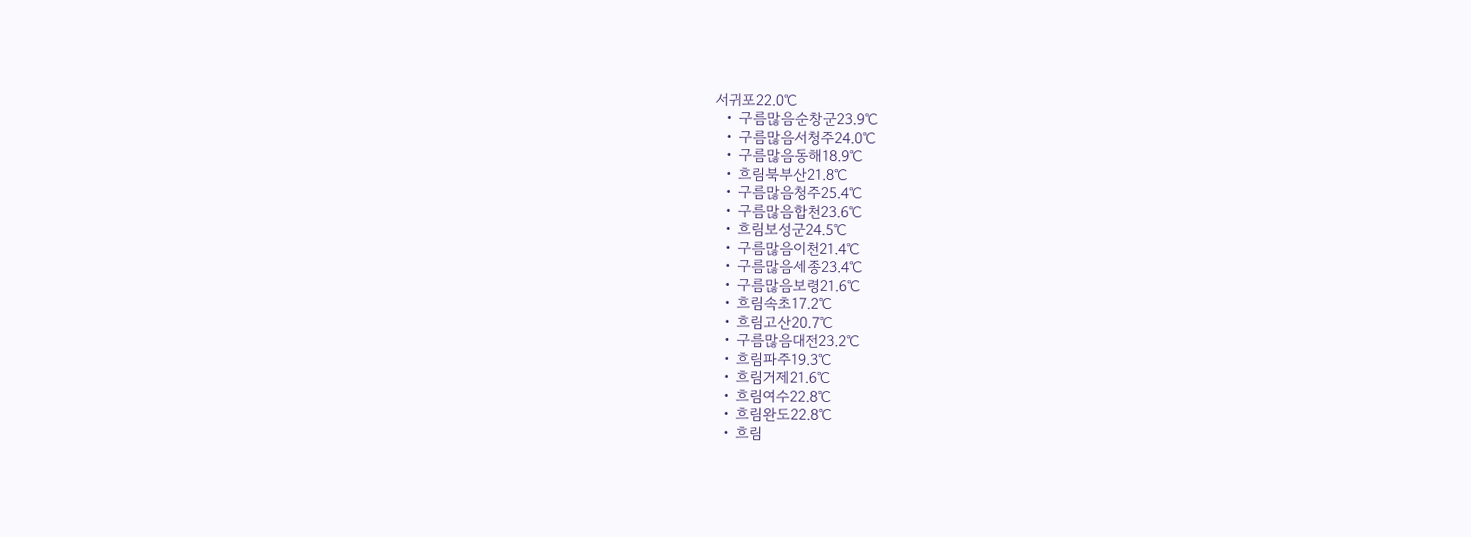서귀포22.0℃
  • 구름많음순창군23.9℃
  • 구름많음서청주24.0℃
  • 구름많음동해18.9℃
  • 흐림북부산21.8℃
  • 구름많음청주25.4℃
  • 구름많음합천23.6℃
  • 흐림보성군24.5℃
  • 구름많음이천21.4℃
  • 구름많음세종23.4℃
  • 구름많음보령21.6℃
  • 흐림속초17.2℃
  • 흐림고산20.7℃
  • 구름많음대전23.2℃
  • 흐림파주19.3℃
  • 흐림거제21.6℃
  • 흐림여수22.8℃
  • 흐림완도22.8℃
  • 흐림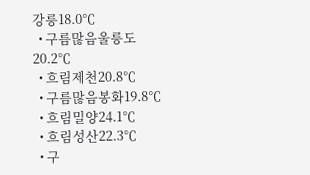강릉18.0℃
  • 구름많음울릉도20.2℃
  • 흐림제천20.8℃
  • 구름많음봉화19.8℃
  • 흐림밀양24.1℃
  • 흐림성산22.3℃
  • 구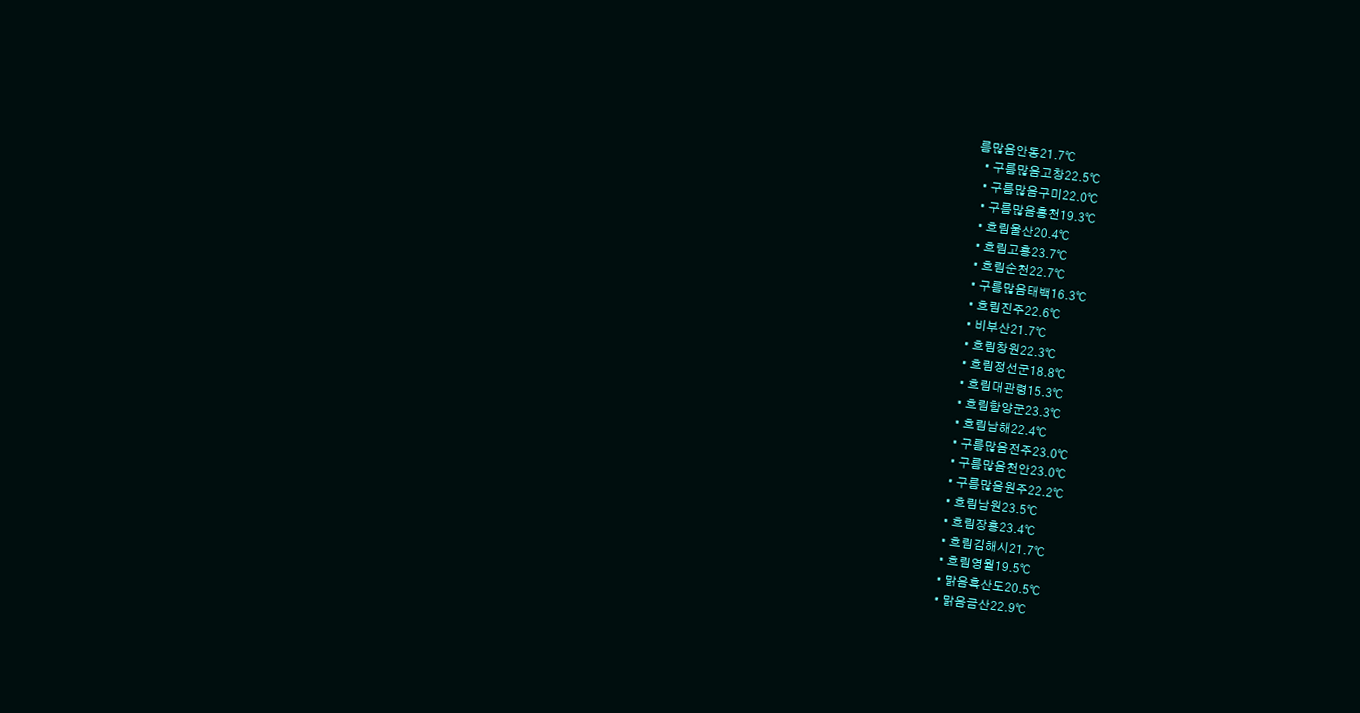름많음안동21.7℃
  • 구름많음고창22.5℃
  • 구름많음구미22.0℃
  • 구름많음홍천19.3℃
  • 흐림울산20.4℃
  • 흐림고흥23.7℃
  • 흐림순천22.7℃
  • 구름많음태백16.3℃
  • 흐림진주22.6℃
  • 비부산21.7℃
  • 흐림창원22.3℃
  • 흐림정선군18.8℃
  • 흐림대관령15.3℃
  • 흐림함양군23.3℃
  • 흐림남해22.4℃
  • 구름많음전주23.0℃
  • 구름많음천안23.0℃
  • 구름많음원주22.2℃
  • 흐림남원23.5℃
  • 흐림장흥23.4℃
  • 흐림김해시21.7℃
  • 흐림영월19.5℃
  • 맑음흑산도20.5℃
  • 맑음금산22.9℃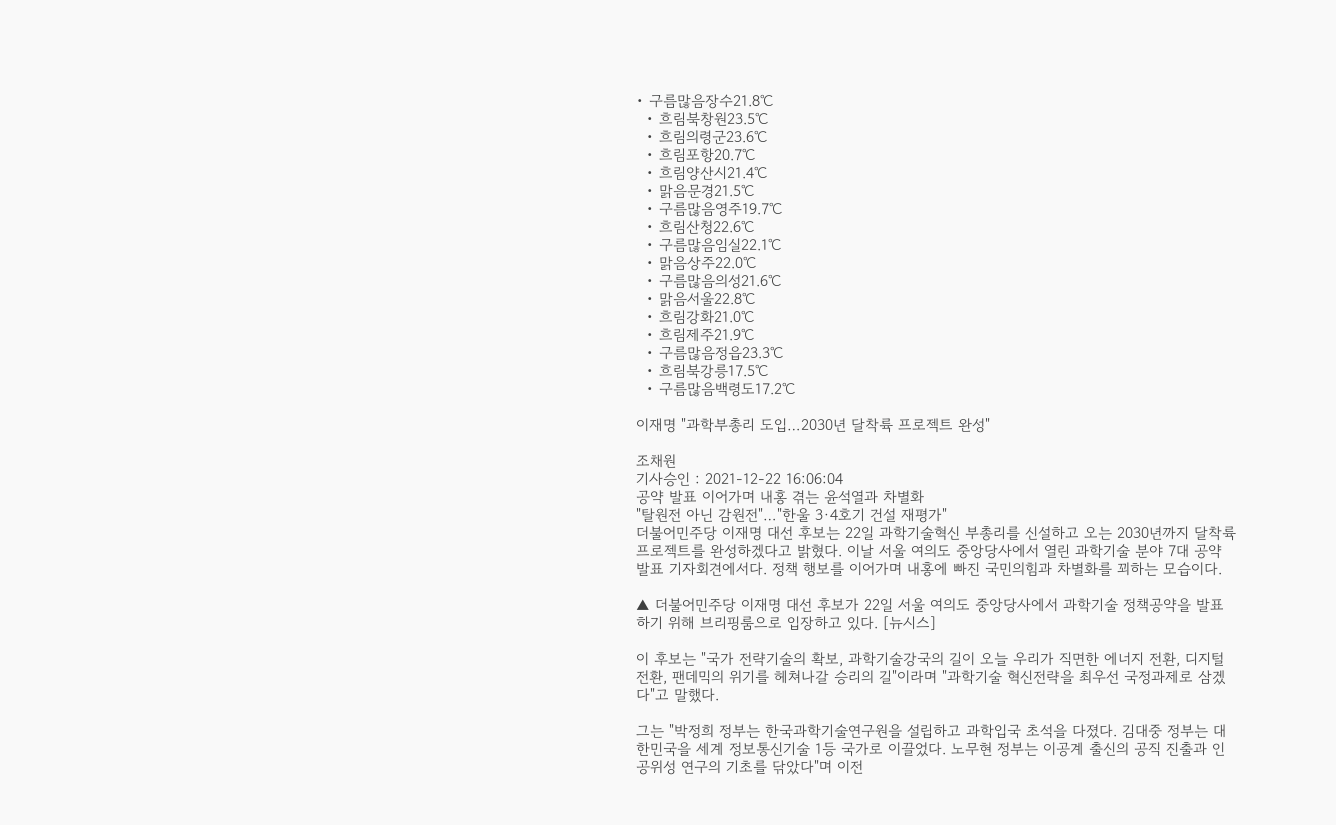• 구름많음장수21.8℃
  • 흐림북창원23.5℃
  • 흐림의령군23.6℃
  • 흐림포항20.7℃
  • 흐림양산시21.4℃
  • 맑음문경21.5℃
  • 구름많음영주19.7℃
  • 흐림산청22.6℃
  • 구름많음임실22.1℃
  • 맑음상주22.0℃
  • 구름많음의성21.6℃
  • 맑음서울22.8℃
  • 흐림강화21.0℃
  • 흐림제주21.9℃
  • 구름많음정읍23.3℃
  • 흐림북강릉17.5℃
  • 구름많음백령도17.2℃

이재명 "과학부총리 도입…2030년 달착륙 프로젝트 완성"

조채원
기사승인 : 2021-12-22 16:06:04
공약 발표 이어가며 내홍 겪는 윤석열과 차별화
"탈원전 아닌 감원전"…"한울 3·4호기 건설 재평가"
더불어민주당 이재명 대선 후보는 22일 과학기술혁신 부총리를 신설하고 오는 2030년까지 달착륙 프로젝트를 완성하겠다고 밝혔다. 이날 서울 여의도 중앙당사에서 열린 과학기술 분야 7대 공약 발표 기자회견에서다. 정책 행보를 이어가며 내홍에 빠진 국민의힘과 차별화를 꾀하는 모습이다.

▲ 더불어민주당 이재명 대선 후보가 22일 서울 여의도 중앙당사에서 과학기술 정책공약을 발표하기 위해 브리핑룸으로 입장하고 있다. [뉴시스]

이 후보는 "국가 전략기술의 확보, 과학기술강국의 길이 오늘 우리가 직면한 에너지 전환, 디지털 전환, 팬데믹의 위기를 헤쳐나갈 승리의 길"이라며 "과학기술 혁신전략을 최우선 국정과제로 삼겠다"고 말했다.

그는 "박정희 정부는 한국과학기술연구원을 설립하고 과학입국 초석을 다졌다. 김대중 정부는 대한민국을 세계 정보통신기술 1등 국가로 이끌었다. 노무현 정부는 이공계 출신의 공직 진출과 인공위성 연구의 기초를 닦았다"며 이전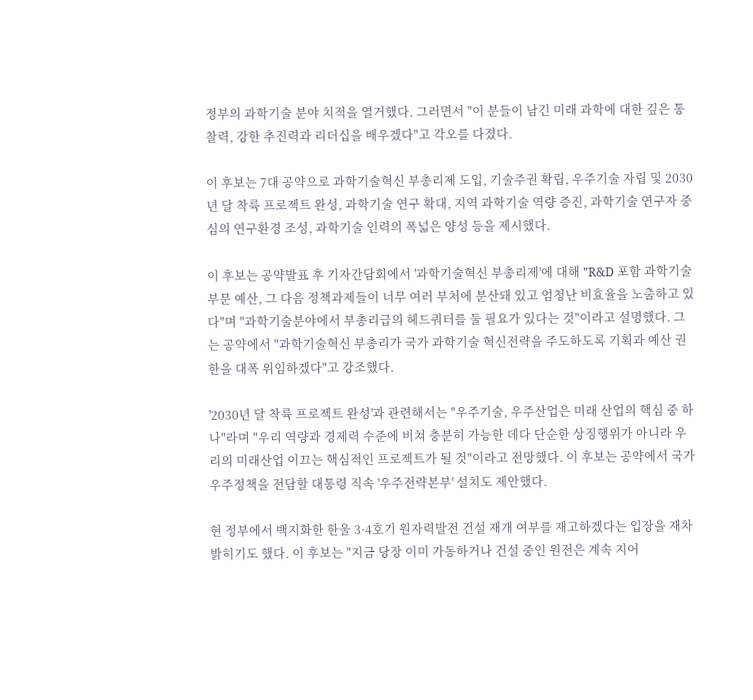정부의 과학기술 분야 치적을 열거했다. 그러면서 "이 분들이 남긴 미래 과학에 대한 깊은 통찰력, 강한 추진력과 리더십을 배우겠다"고 각오를 다졌다.

이 후보는 7대 공약으로 과학기술혁신 부총리제 도입, 기술주권 확립, 우주기술 자립 및 2030년 달 착륙 프로젝트 완성, 과학기술 연구 확대, 지역 과학기술 역량 증진, 과학기술 연구자 중심의 연구환경 조성, 과학기술 인력의 폭넓은 양성 등을 제시했다.

이 후보는 공약발표 후 기자간담회에서 '과학기술혁신 부총리제'에 대해 "R&D 포함 과학기술 부문 예산, 그 다음 정책과제들이 너무 여러 부처에 분산돼 있고 엄청난 비효율을 노출하고 있다"며 "과학기술분야에서 부총리급의 헤드쿼터를 둘 필요가 있다는 것"이라고 설명했다. 그는 공약에서 "과학기술혁신 부총리가 국가 과학기술 혁신전략을 주도하도록 기획과 예산 권한을 대폭 위임하겠다"고 강조했다.

'2030년 달 착륙 프로젝트 완성'과 관련해서는 "우주기술, 우주산업은 미래 산업의 핵심 중 하나"라며 "우리 역량과 경제력 수준에 비쳐 충분히 가능한 데다 단순한 상징행위가 아니라 우리의 미래산업 이끄는 핵심적인 프로젝트가 될 것"이라고 전망했다. 이 후보는 공약에서 국가우주정책을 전담할 대통령 직속 '우주전략본부' 설치도 제안했다.

현 정부에서 백지화한 한울 3·4호기 원자력발전 건설 재개 여부를 재고하겠다는 입장을 재차 밝히기도 했다. 이 후보는 "지금 당장 이미 가동하거나 건설 중인 원전은 계속 지어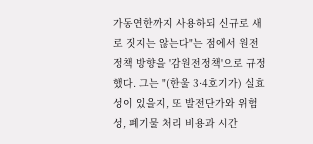가동연한까지 사용하되 신규로 새로 짓지는 않는다"는 점에서 원전 정책 방향을 '감원전정책'으로 규정했다. 그는 "(한울 3·4호기가) 실효성이 있을지, 또 발전단가와 위험성, 폐기물 처리 비용과 시간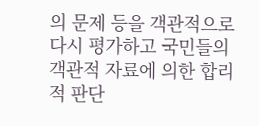의 문제 등을 객관적으로 다시 평가하고 국민들의 객관적 자료에 의한 합리적 판단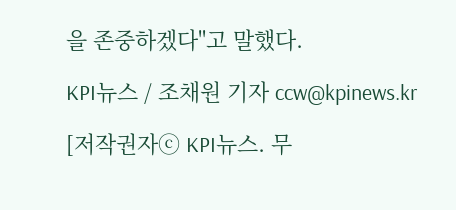을 존중하겠다"고 말했다.

KPI뉴스 / 조채원 기자 ccw@kpinews.kr

[저작권자ⓒ KPI뉴스. 무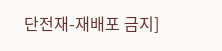단전재-재배포 금지]